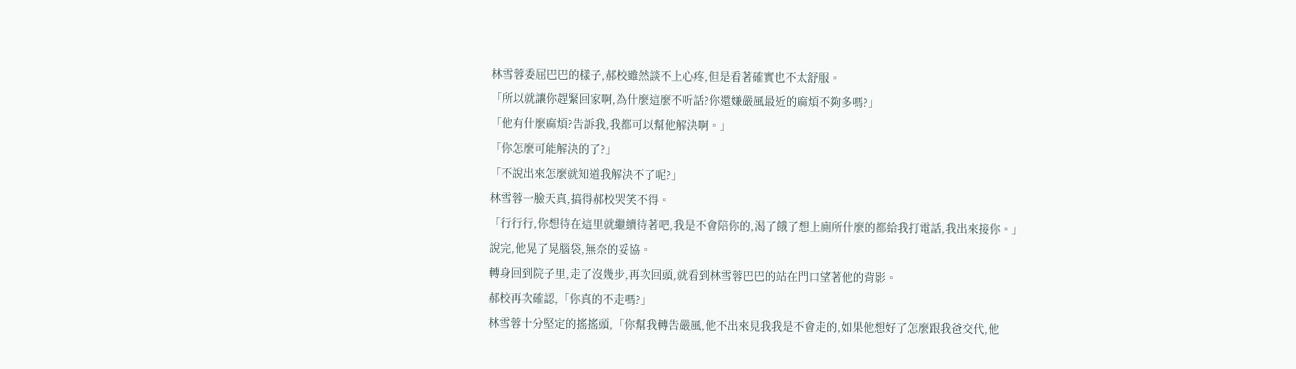林雪蓉委屈巴巴的樣子,郝校雖然談不上心疼,但是看著確實也不太舒服。
「所以就讓你趕緊回家啊,為什麼這麼不听話?你還嫌嚴風最近的麻煩不夠多嗎?」
「他有什麼麻煩?告訴我,我都可以幫他解決啊。」
「你怎麼可能解決的了?」
「不說出來怎麼就知道我解決不了呢?」
林雪蓉一臉天真,搞得郝校哭笑不得。
「行行行,你想待在這里就繼續待著吧,我是不會陪你的,渴了餓了想上廁所什麼的都給我打電話,我出來接你。」
說完,他晃了晃腦袋,無奈的妥協。
轉身回到院子里,走了沒幾步,再次回頭,就看到林雪蓉巴巴的站在門口望著他的背影。
郝校再次確認,「你真的不走嗎?」
林雪蓉十分堅定的搖搖頭,「你幫我轉告嚴風,他不出來見我我是不會走的,如果他想好了怎麼跟我爸交代,他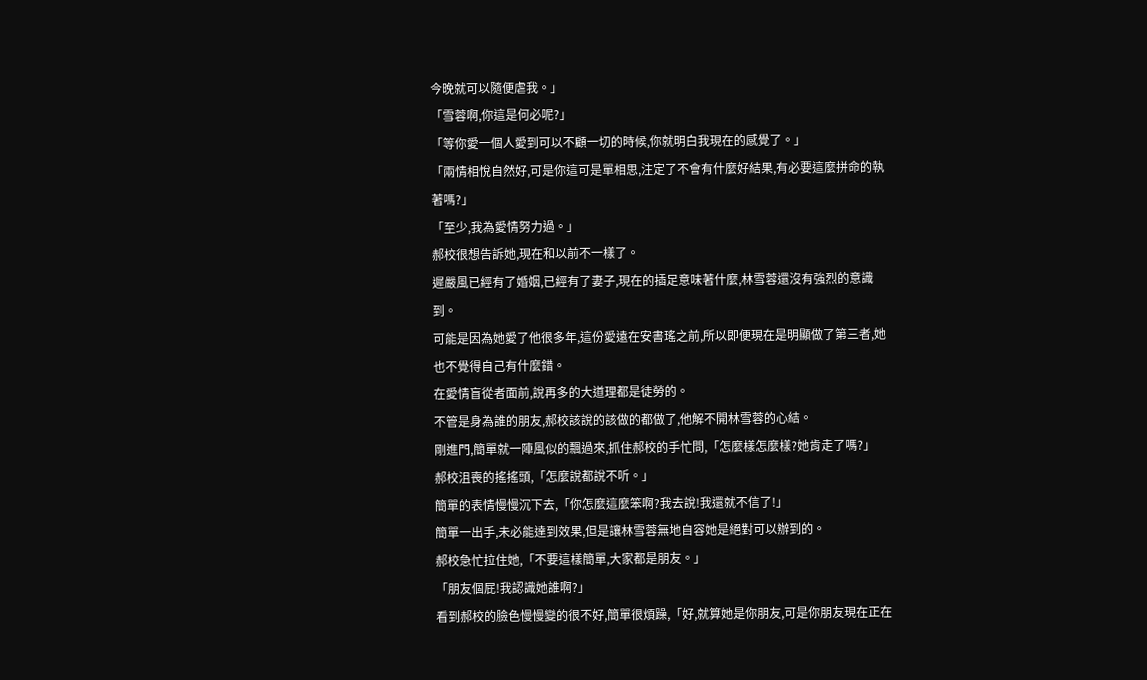今晚就可以隨便虐我。」
「雪蓉啊,你這是何必呢?」
「等你愛一個人愛到可以不顧一切的時候,你就明白我現在的感覺了。」
「兩情相悅自然好,可是你這可是單相思,注定了不會有什麼好結果,有必要這麼拼命的執著嗎?」
「至少,我為愛情努力過。」
郝校很想告訴她,現在和以前不一樣了。
遲嚴風已經有了婚姻,已經有了妻子,現在的插足意味著什麼,林雪蓉還沒有強烈的意識到。
可能是因為她愛了他很多年,這份愛遠在安書瑤之前,所以即便現在是明顯做了第三者,她也不覺得自己有什麼錯。
在愛情盲從者面前,說再多的大道理都是徒勞的。
不管是身為誰的朋友,郝校該說的該做的都做了,他解不開林雪蓉的心結。
剛進門,簡單就一陣風似的飄過來,抓住郝校的手忙問,「怎麼樣怎麼樣?她肯走了嗎?」
郝校沮喪的搖搖頭,「怎麼說都說不听。」
簡單的表情慢慢沉下去,「你怎麼這麼笨啊?我去說!我還就不信了!」
簡單一出手,未必能達到效果,但是讓林雪蓉無地自容她是絕對可以辦到的。
郝校急忙拉住她,「不要這樣簡單,大家都是朋友。」
「朋友個屁!我認識她誰啊?」
看到郝校的臉色慢慢變的很不好,簡單很煩躁,「好,就算她是你朋友,可是你朋友現在正在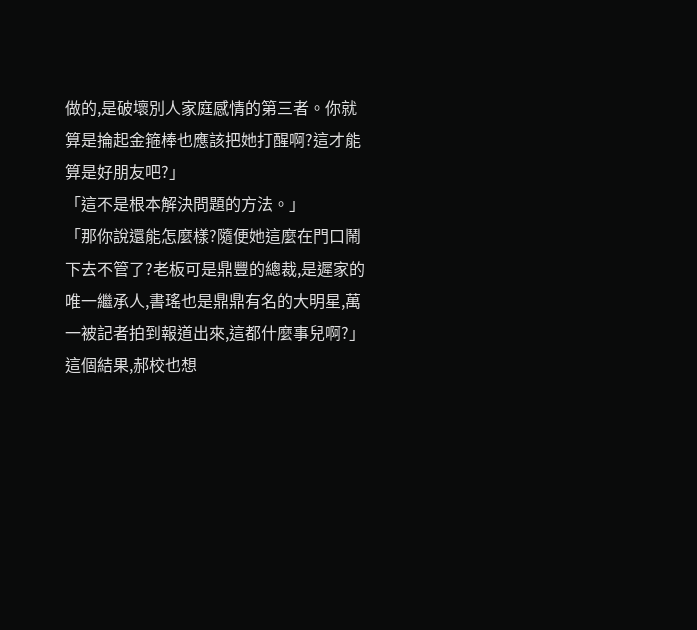做的,是破壞別人家庭感情的第三者。你就算是掄起金箍棒也應該把她打醒啊?這才能算是好朋友吧?」
「這不是根本解決問題的方法。」
「那你說還能怎麼樣?隨便她這麼在門口鬧下去不管了?老板可是鼎豐的總裁,是遲家的唯一繼承人,書瑤也是鼎鼎有名的大明星,萬一被記者拍到報道出來,這都什麼事兒啊?」
這個結果,郝校也想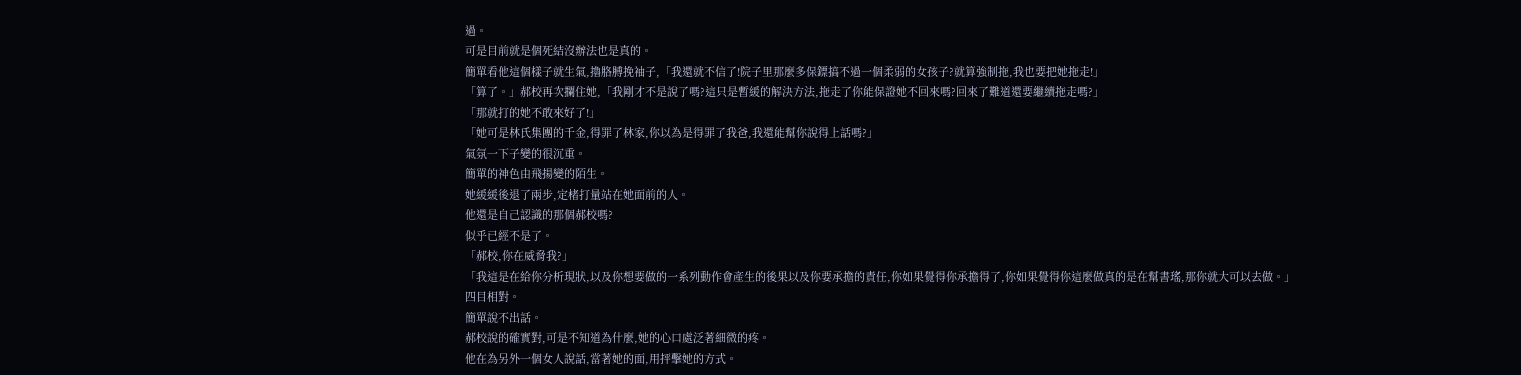過。
可是目前就是個死結沒辦法也是真的。
簡單看他這個樣子就生氣,擼胳膊挽袖子,「我還就不信了!院子里那麼多保鏢搞不過一個柔弱的女孩子?就算強制拖,我也要把她拖走!」
「算了。」郝校再次攔住她,「我剛才不是說了嗎?這只是暫緩的解決方法,拖走了你能保證她不回來嗎?回來了難道還要繼續拖走嗎?」
「那就打的她不敢來好了!」
「她可是林氏集團的千金,得罪了林家,你以為是得罪了我爸,我還能幫你說得上話嗎?」
氣氛一下子變的很沉重。
簡單的神色由飛揚變的陌生。
她緩緩後退了兩步,定楮打量站在她面前的人。
他還是自己認識的那個郝校嗎?
似乎已經不是了。
「郝校,你在威脅我?」
「我這是在給你分析現狀,以及你想要做的一系列動作會產生的後果以及你要承擔的責任,你如果覺得你承擔得了,你如果覺得你這麼做真的是在幫書瑤,那你就大可以去做。」
四目相對。
簡單說不出話。
郝校說的確實對,可是不知道為什麼,她的心口處泛著細微的疼。
他在為另外一個女人說話,當著她的面,用抨擊她的方式。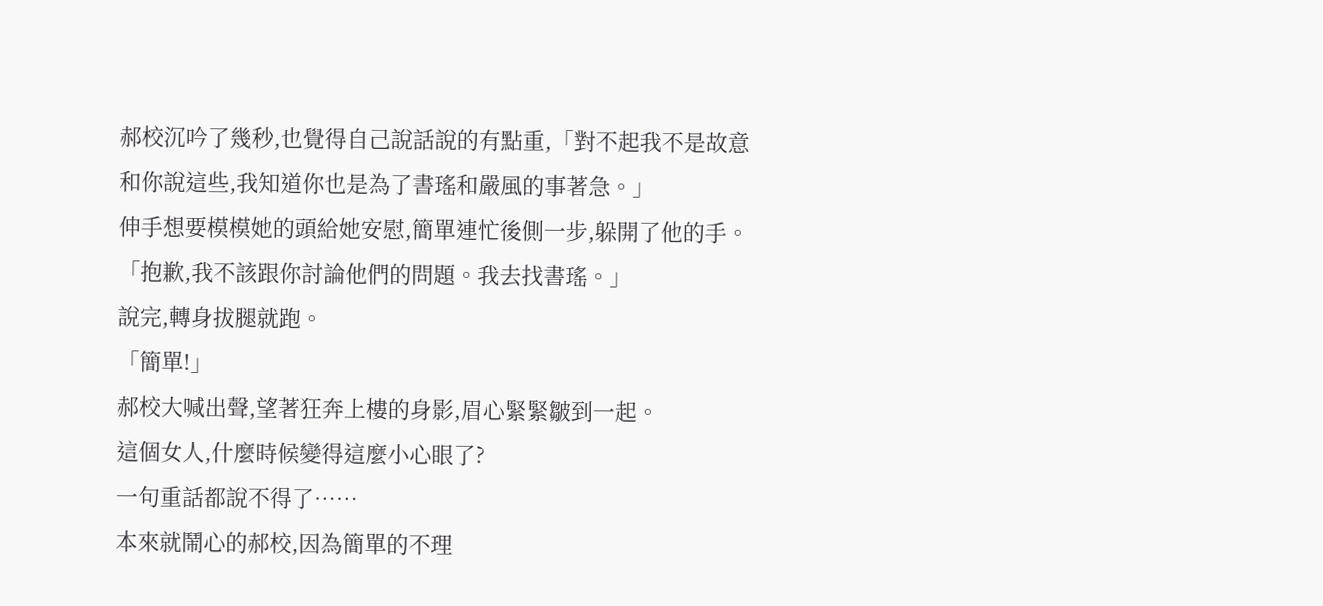郝校沉吟了幾秒,也覺得自己說話說的有點重,「對不起我不是故意和你說這些,我知道你也是為了書瑤和嚴風的事著急。」
伸手想要模模她的頭給她安慰,簡單連忙後側一步,躲開了他的手。
「抱歉,我不該跟你討論他們的問題。我去找書瑤。」
說完,轉身拔腿就跑。
「簡單!」
郝校大喊出聲,望著狂奔上樓的身影,眉心緊緊皺到一起。
這個女人,什麼時候變得這麼小心眼了?
一句重話都說不得了……
本來就鬧心的郝校,因為簡單的不理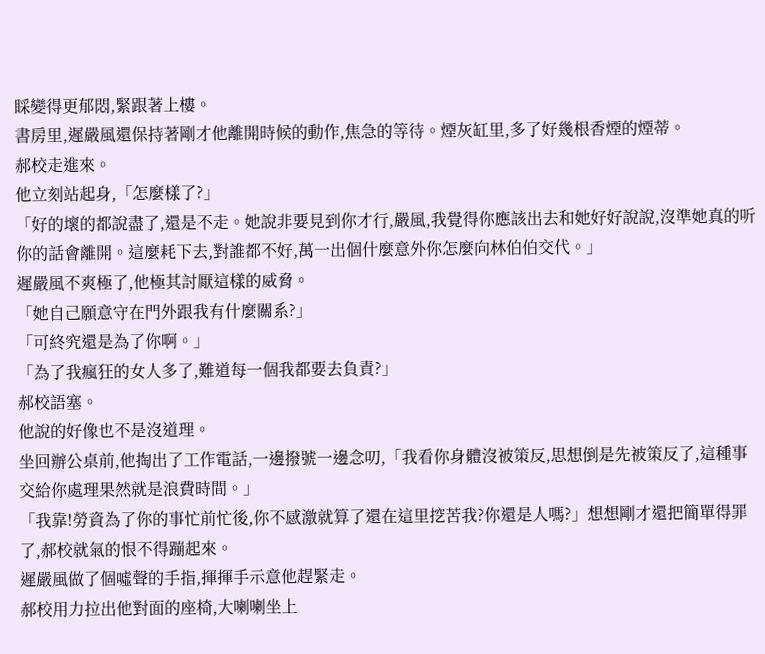睬變得更郁悶,緊跟著上樓。
書房里,遲嚴風還保持著剛才他離開時候的動作,焦急的等待。煙灰缸里,多了好幾根香煙的煙蒂。
郝校走進來。
他立刻站起身,「怎麼樣了?」
「好的壞的都說盡了,還是不走。她說非要見到你才行,嚴風,我覺得你應該出去和她好好說說,沒準她真的听你的話會離開。這麼耗下去,對誰都不好,萬一出個什麼意外你怎麼向林伯伯交代。」
遲嚴風不爽極了,他極其討厭這樣的威脅。
「她自己願意守在門外跟我有什麼關系?」
「可終究還是為了你啊。」
「為了我瘋狂的女人多了,難道每一個我都要去負責?」
郝校語塞。
他說的好像也不是沒道理。
坐回辦公桌前,他掏出了工作電話,一邊撥號一邊念叨,「我看你身體沒被策反,思想倒是先被策反了,這種事交給你處理果然就是浪費時間。」
「我靠!勞資為了你的事忙前忙後,你不感激就算了還在這里挖苦我?你還是人嗎?」想想剛才還把簡單得罪了,郝校就氣的恨不得蹦起來。
遲嚴風做了個噓聲的手指,揮揮手示意他趕緊走。
郝校用力拉出他對面的座椅,大喇喇坐上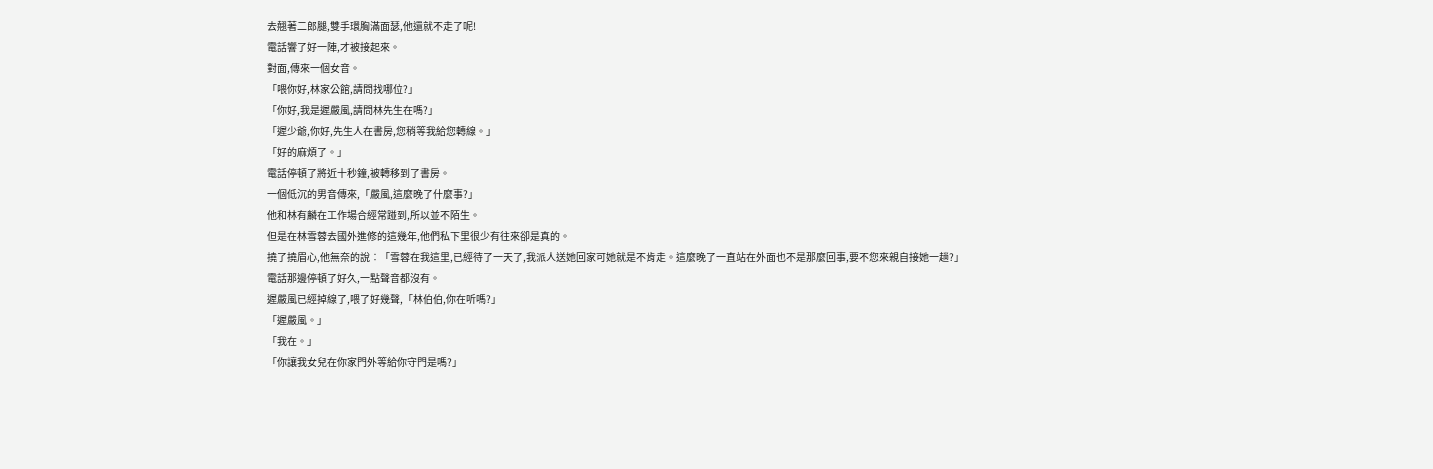去翹著二郎腿,雙手環胸滿面瑟,他還就不走了呢!
電話響了好一陣,才被接起來。
對面,傳來一個女音。
「喂你好,林家公館,請問找哪位?」
「你好,我是遲嚴風,請問林先生在嗎?」
「遲少爺,你好,先生人在書房,您稍等我給您轉線。」
「好的麻煩了。」
電話停頓了將近十秒鐘,被轉移到了書房。
一個低沉的男音傳來,「嚴風,這麼晚了什麼事?」
他和林有麟在工作場合經常踫到,所以並不陌生。
但是在林雪蓉去國外進修的這幾年,他們私下里很少有往來卻是真的。
撓了撓眉心,他無奈的說︰「雪蓉在我這里,已經待了一天了,我派人送她回家可她就是不肯走。這麼晚了一直站在外面也不是那麼回事,要不您來親自接她一趟?」
電話那邊停頓了好久,一點聲音都沒有。
遲嚴風已經掉線了,喂了好幾聲,「林伯伯,你在听嗎?」
「遲嚴風。」
「我在。」
「你讓我女兒在你家門外等給你守門是嗎?」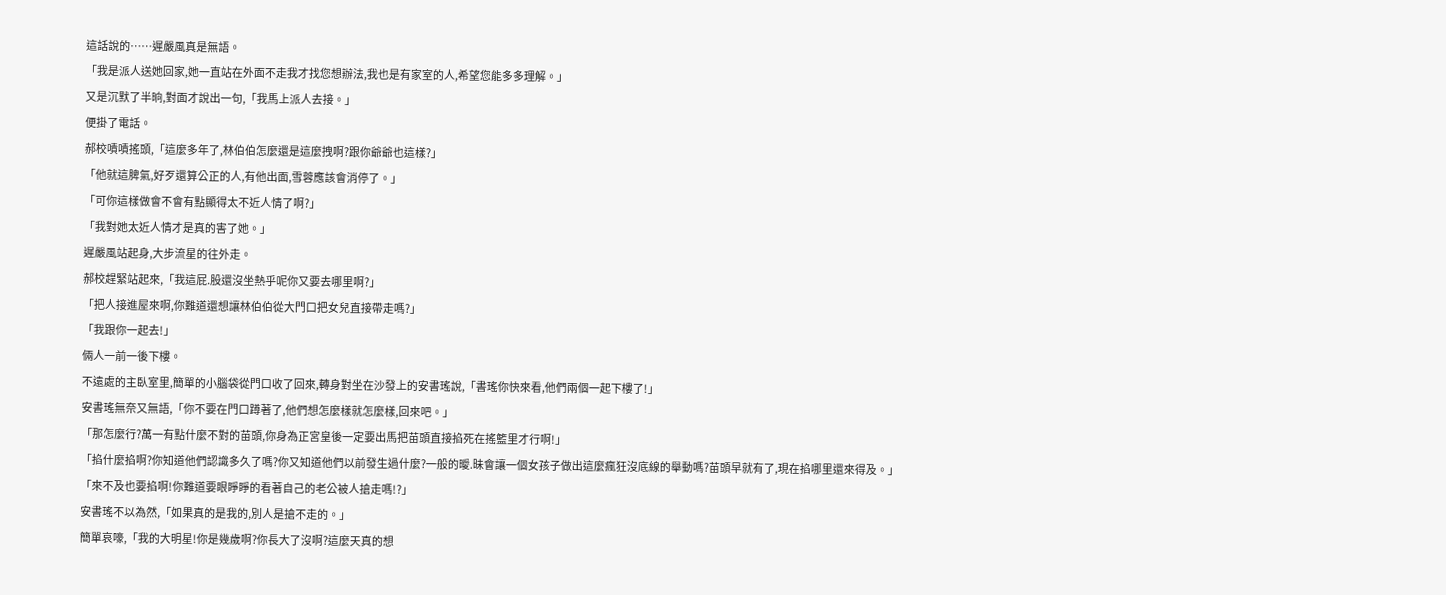這話說的……遲嚴風真是無語。
「我是派人送她回家,她一直站在外面不走我才找您想辦法,我也是有家室的人,希望您能多多理解。」
又是沉默了半晌,對面才說出一句,「我馬上派人去接。」
便掛了電話。
郝校嘖嘖搖頭,「這麼多年了,林伯伯怎麼還是這麼拽啊?跟你爺爺也這樣?」
「他就這脾氣,好歹還算公正的人,有他出面,雪蓉應該會消停了。」
「可你這樣做會不會有點顯得太不近人情了啊?」
「我對她太近人情才是真的害了她。」
遲嚴風站起身,大步流星的往外走。
郝校趕緊站起來,「我這屁.股還沒坐熱乎呢你又要去哪里啊?」
「把人接進屋來啊,你難道還想讓林伯伯從大門口把女兒直接帶走嗎?」
「我跟你一起去!」
倆人一前一後下樓。
不遠處的主臥室里,簡單的小腦袋從門口收了回來,轉身對坐在沙發上的安書瑤說,「書瑤你快來看,他們兩個一起下樓了!」
安書瑤無奈又無語,「你不要在門口蹲著了,他們想怎麼樣就怎麼樣,回來吧。」
「那怎麼行?萬一有點什麼不對的苗頭,你身為正宮皇後一定要出馬把苗頭直接掐死在搖籃里才行啊!」
「掐什麼掐啊?你知道他們認識多久了嗎?你又知道他們以前發生過什麼?一般的曖.昧會讓一個女孩子做出這麼瘋狂沒底線的舉動嗎?苗頭早就有了,現在掐哪里還來得及。」
「來不及也要掐啊!你難道要眼睜睜的看著自己的老公被人搶走嗎!?」
安書瑤不以為然,「如果真的是我的,別人是搶不走的。」
簡單哀嚎,「我的大明星!你是幾歲啊?你長大了沒啊?這麼天真的想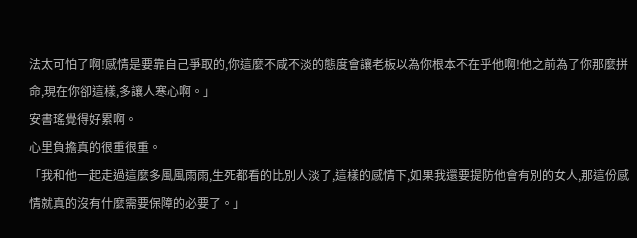法太可怕了啊!感情是要靠自己爭取的,你這麼不咸不淡的態度會讓老板以為你根本不在乎他啊!他之前為了你那麼拼命,現在你卻這樣,多讓人寒心啊。」
安書瑤覺得好累啊。
心里負擔真的很重很重。
「我和他一起走過這麼多風風雨雨,生死都看的比別人淡了,這樣的感情下,如果我還要提防他會有別的女人,那這份感情就真的沒有什麼需要保障的必要了。」